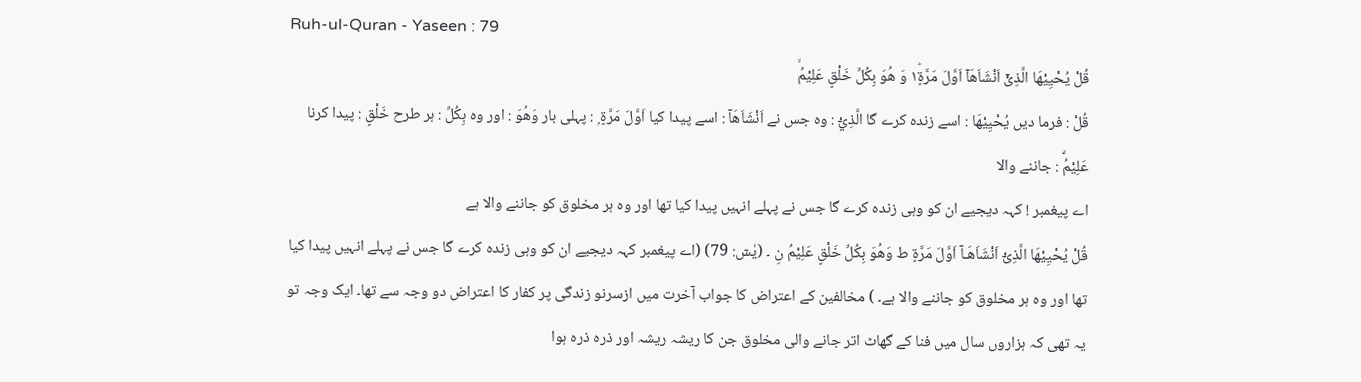Ruh-ul-Quran - Yaseen : 79
قُلْ یُحْیِیْهَا الَّذِیْۤ اَنْشَاَهَاۤ اَوَّلَ مَرَّةٍ١ؕ وَ هُوَ بِكُلِّ خَلْقٍ عَلِیْمُۙ
قُلْ : فرما دیں يُحْيِيْهَا : اسے زندہ کرے گا الَّذِيْٓ : وہ جس نے اَنْشَاَهَآ : اسے پیدا کیا اَوَّلَ مَرَّةٍ ۭ : پہلی بار وَهُوَ : اور وہ بِكُلِّ : ہر طرح خَلْقٍ : پیدا کرنا عَلِيْمُۨ : جاننے والا
اے پیغمبر ! کہہ دیجیے ان کو وہی زندہ کرے گا جس نے پہلے انہیں پیدا کیا تھا اور وہ ہر مخلوق کو جاننے والا ہے
قُلْ یُحْیِیْھَا الَّذِیْٓ اَنْشَاَھَـآ اَوَّلَ مَرَّۃٍ ط وَھُوَ بِکُلِّ خَلْقٍ عَلِیْمُ نِ ۔ (یٰسٓ: 79) (اے پیغمبر کہہ دیجیے ان کو وہی زندہ کرے گا جس نے پہلے انہیں پیدا کیا تھا اور وہ ہر مخلوق کو جاننے والا ہے۔ ) مخالفین کے اعتراض کا جواب آخرت میں ازسرنو زندگی پر کفار کا اعتراض دو وجہ سے تھا۔ ایک وجہ تو یہ تھی کہ ہزاروں سال میں فنا کے گھاٹ اتر جانے والی مخلوق جن کا ریشہ ریشہ اور ذرہ ذرہ ہوا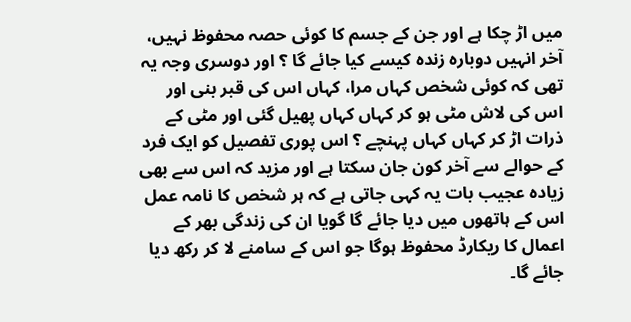میں اڑ چکا ہے اور جن کے جسم کا کوئی حصہ محفوظ نہیں، آخر انہیں دوبارہ زندہ کیسے کیا جائے گا ؟ اور دوسری وجہ یہ تھی کہ کوئی شخص کہاں مرا، کہاں اس کی قبر بنی اور اس کی لاش مٹی ہو کر کہاں کہاں پھیل گئی اور مٹی کے ذرات اڑ کر کہاں کہاں پہنچے ؟ اس پوری تفصیل کو ایک فرد کے حوالے سے آخر کون جان سکتا ہے اور مزید کہ اس سے بھی زیادہ عجیب بات یہ کہی جاتی ہے کہ ہر شخص کا نامہ عمل اس کے ہاتھوں میں دیا جائے گا گویا ان کی زندگی بھر کے اعمال کا ریکارڈ محفوظ ہوگا جو اس کے سامنے لا کر رکھ دیا جائے گا۔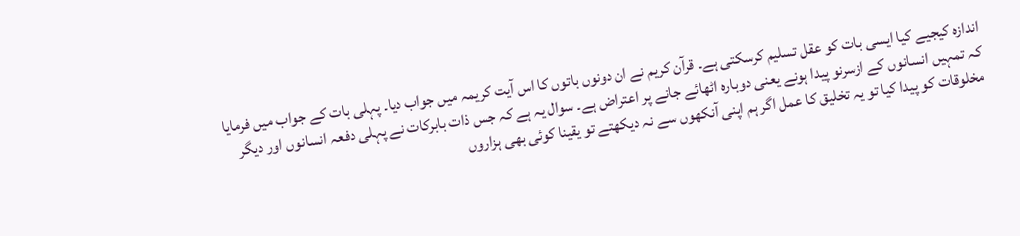اندازہ کیجیے کیا ایسی بات کو عقل تسلیم کرسکتی ہے۔ قرآن کریم نے ان دونوں باتوں کا اس آیت کریمہ میں جواب دیا۔ پہلی بات کے جواب میں فرمایا کہ تمہیں انسانوں کے ازسرنو پیدا ہونے یعنی دوبارہ اٹھائے جانے پر اعتراض ہے۔ سوال یہ ہے کہ جس ذات بابرکات نے پہلی دفعہ انسانوں اور دیگر مخلوقات کو پیدا کیا تو یہ تخلیق کا عمل اگر ہم اپنی آنکھوں سے نہ دیکھتے تو یقینا کوئی بھی ہزاروں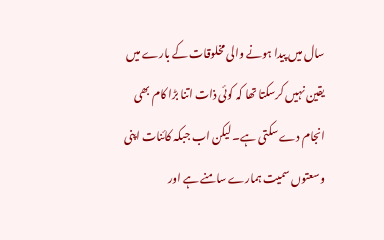سال میں پیدا ہونے والی مخلوقات کے بارے میں یقین نہیں کرسکتا تھا کہ کوئی ذات اتنا بڑا کام بھی انجام دے سکتی ہے۔ لیکن اب جبکہ کائنات اپنی وسعتوں سمیت ہمارے سامنے ہے اور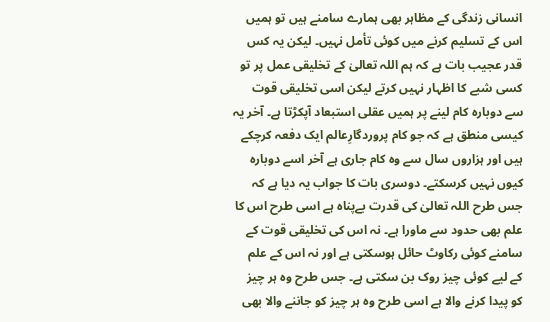انسانی زندگی کے مظاہر بھی ہمارے سامنے ہیں تو ہمیں اس کے تسلیم کرنے میں کوئی تأمل نہیں۔ لیکن یہ کس قدر عجیب بات ہے کہ ہم اللہ تعالیٰ کے تخلیقی عمل پر تو کسی شبے کا اظہار نہیں کرتے لیکن اسی تخلیقی قوت سے دوبارہ کام لینے پر ہمیں عقلی استبعاد آپکڑتا ہے۔ آخر یہ کیسی منطق ہے کہ جو کام پروردگارِعالم ایک دفعہ کرچکے ہیں اور ہزاروں سال سے وہ کام جاری ہے آخر اسے دوبارہ کیوں نہیں کرسکتے۔ دوسری بات کا جواب یہ دیا ہے کہ جس طرح اللہ تعالیٰ کی قدرت بےپناہ ہے اسی طرح اس کا علم بھی حدود سے ماورا ہے۔ نہ اس کی تخلیقی قوت کے سامنے کوئی رکاوٹ حائل ہوسکتی ہے اور نہ اس کے علم کے لیے کوئی چیز روک بن سکتی ہے۔ جس طرح وہ ہر چیز کو پیدا کرنے والا ہے اسی طرح وہ ہر چیز کو جاننے والا بھی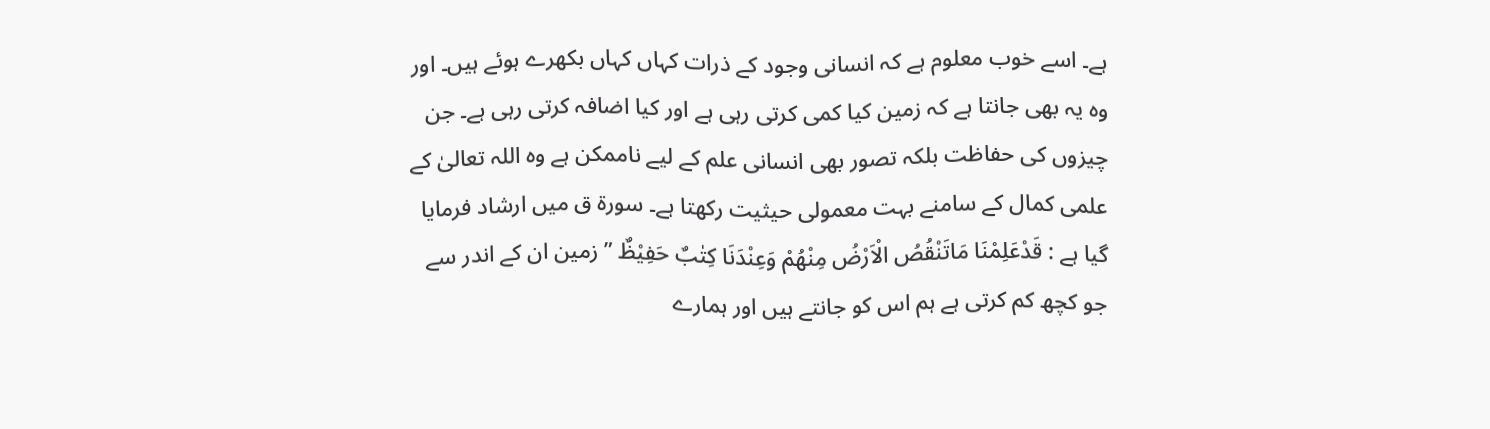ہے۔ اسے خوب معلوم ہے کہ انسانی وجود کے ذرات کہاں کہاں بکھرے ہوئے ہیں۔ اور وہ یہ بھی جانتا ہے کہ زمین کیا کمی کرتی رہی ہے اور کیا اضافہ کرتی رہی ہے۔ جن چیزوں کی حفاظت بلکہ تصور بھی انسانی علم کے لیے ناممکن ہے وہ اللہ تعالیٰ کے علمی کمال کے سامنے بہت معمولی حیثیت رکھتا ہے۔ سورة ق میں ارشاد فرمایا گیا ہے : قَدْعَلِمْنَا مَاتَنْقُصُ الْاَرْضُ مِنْھُمْ وَعِنْدَنَا کِتٰبٌ حَفِیْظٌ ” زمین ان کے اندر سے جو کچھ کم کرتی ہے ہم اس کو جانتے ہیں اور ہمارے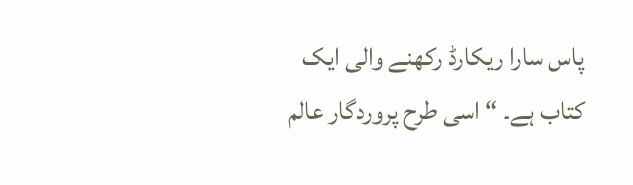پاس سارا ریکارڈ رکھنے والی ایک کتاب ہے۔ “ اسی طرح پروردگار عالم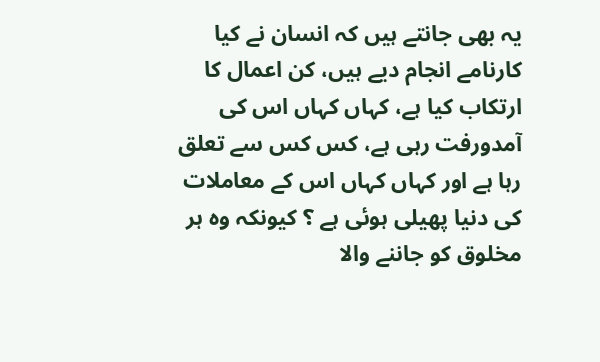یہ بھی جانتے ہیں کہ انسان نے کیا کارنامے انجام دیے ہیں، کن اعمال کا ارتکاب کیا ہے، کہاں کہاں اس کی آمدورفت رہی ہے، کس کس سے تعلق رہا ہے اور کہاں کہاں اس کے معاملات کی دنیا پھیلی ہوئی ہے ؟ کیونکہ وہ ہر مخلوق کو جاننے والا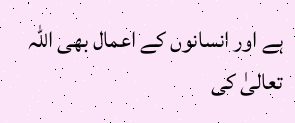ہے اور انسانوں کے اعمال بھی اللہ تعالیٰ کی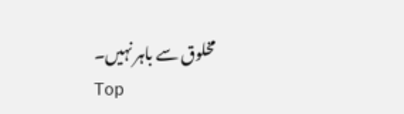مخلوق سے باہر نہیں۔
Top